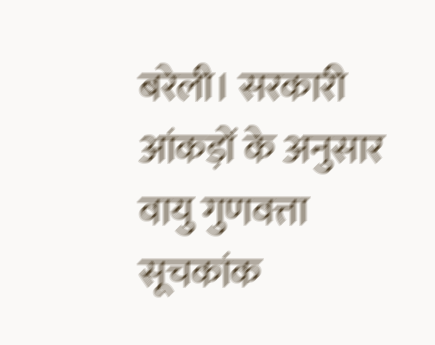बरेली। सरकारी आंकड़ों के अनुसार वायु गुणवत्ता सूचकांक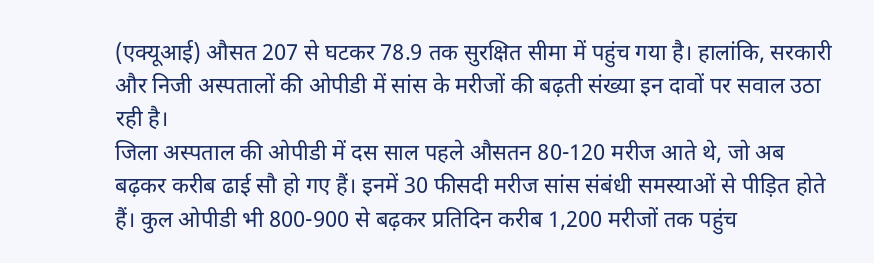(एक्यूआई) औसत 207 से घटकर 78.9 तक सुरक्षित सीमा में पहुंच गया है। हालांकि, सरकारी और निजी अस्पतालों की ओपीडी में सांस के मरीजों की बढ़ती संख्या इन दावों पर सवाल उठा रही है।
जिला अस्पताल की ओपीडी में दस साल पहले औसतन 80-120 मरीज आते थे, जो अब बढ़कर करीब ढाई सौ हो गए हैं। इनमें 30 फीसदी मरीज सांस संबंधी समस्याओं से पीड़ित होते हैं। कुल ओपीडी भी 800-900 से बढ़कर प्रतिदिन करीब 1,200 मरीजों तक पहुंच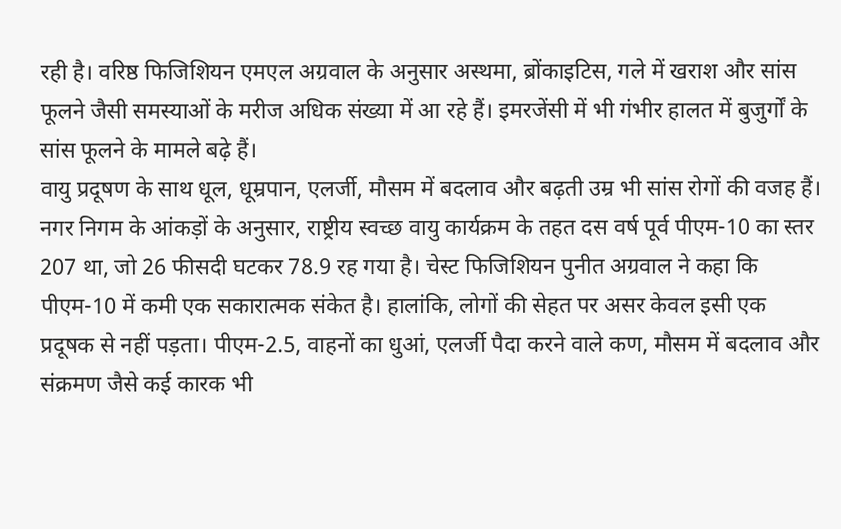रही है। वरिष्ठ फिजिशियन एमएल अग्रवाल के अनुसार अस्थमा, ब्रोंकाइटिस, गले में खराश और सांस फूलने जैसी समस्याओं के मरीज अधिक संख्या में आ रहे हैं। इमरजेंसी में भी गंभीर हालत में बुजुर्गों के सांस फूलने के मामले बढ़े हैं।
वायु प्रदूषण के साथ धूल, धूम्रपान, एलर्जी, मौसम में बदलाव और बढ़ती उम्र भी सांस रोगों की वजह हैं। नगर निगम के आंकड़ों के अनुसार, राष्ट्रीय स्वच्छ वायु कार्यक्रम के तहत दस वर्ष पूर्व पीएम-10 का स्तर 207 था, जो 26 फीसदी घटकर 78.9 रह गया है। चेस्ट फिजिशियन पुनीत अग्रवाल ने कहा कि पीएम-10 में कमी एक सकारात्मक संकेत है। हालांकि, लोगों की सेहत पर असर केवल इसी एक प्रदूषक से नहीं पड़ता। पीएम-2.5, वाहनों का धुआं, एलर्जी पैदा करने वाले कण, मौसम में बदलाव और संक्रमण जैसे कई कारक भी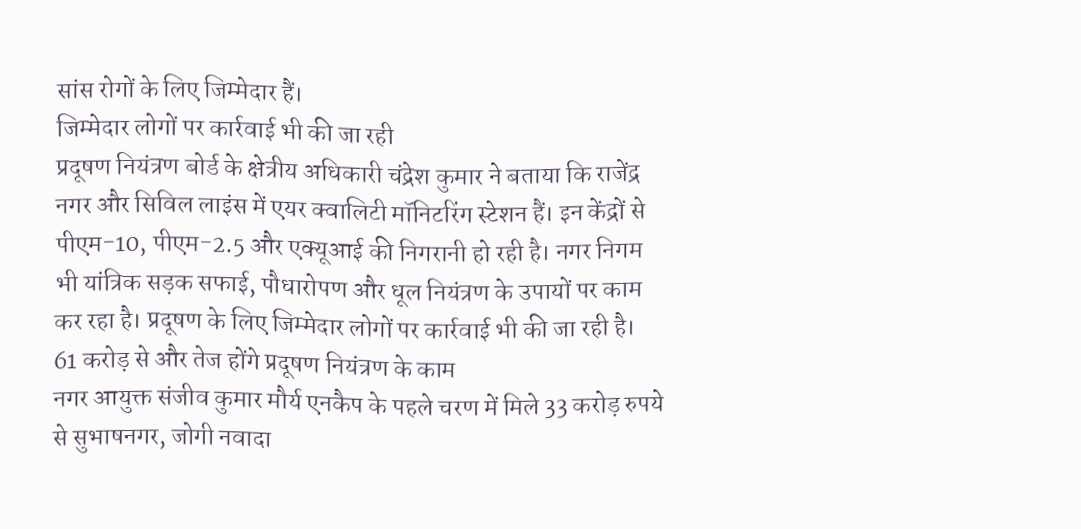सांस रोगों के लिए जिम्मेदार हैं।
जिम्मेदार लोगों पर कार्रवाई भी की जा रही
प्रदूषण नियंत्रण बोर्ड के क्षेत्रीय अधिकारी चंद्रेश कुमार ने बताया कि राजेंद्र नगर और सिविल लाइंस में एयर क्वालिटी मॉनिटरिंग स्टेशन हैं। इन केंद्रों से पीएम-10, पीएम-2.5 और एक्यूआई की निगरानी हो रही है। नगर निगम भी यांत्रिक सड़क सफाई, पौधारोपण और धूल नियंत्रण के उपायों पर काम कर रहा है। प्रदूषण के लिए जिम्मेदार लोगों पर कार्रवाई भी की जा रही है।
61 करोड़ से और तेज होंगे प्रदूषण नियंत्रण के काम
नगर आयुक्त संजीव कुमार मौर्य एनकैप के पहले चरण में मिले 33 करोड़ रुपये से सुभाषनगर, जोगी नवादा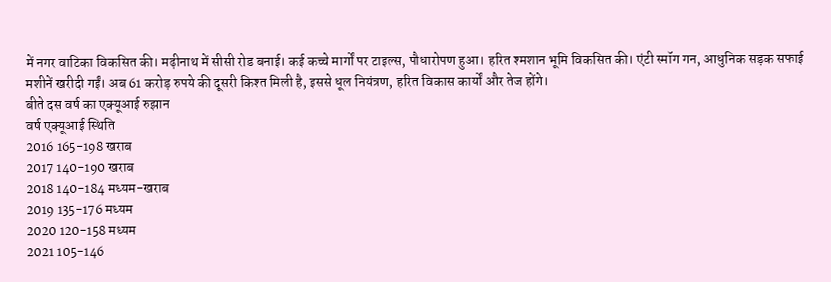में नगर वाटिका विकसित की। मढ़ीनाथ में सीसी रोड बनाई। कई कच्चे मार्गों पर टाइल्स, पौधारोपण हुआ। हरित श्मशान भूमि विकसित की। एंटी स्मॉग गन, आधुनिक सड़क सफाई मशीनें खरीदी गईं। अब 61 करोड़ रुपये की दूसरी किश्त मिली है, इससे धूल नियंत्रण, हरित विकास कार्यों और तेज होंगे।
बीते दस वर्ष का एक्यूआई रुझान
वर्ष एक्यूआई स्थिति
2016 165-198 खराब
2017 140-190 खराब
2018 140-184 मध्यम-खराब
2019 135-176 मध्यम
2020 120-158 मध्यम
2021 105-146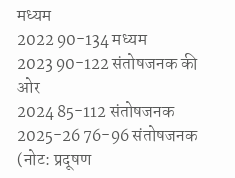मध्यम
2022 90-134 मध्यम
2023 90-122 संतोषजनक की ओर
2024 85-112 संतोषजनक
2025-26 76-96 संतोषजनक
(नोट: प्रदूषण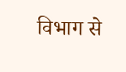विभाग से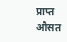प्राप्त औसत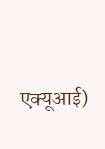एक्यूआई)